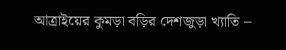আত্রাইয়ের কুমড়া বড়ির দেশজুড়া খ্যাতি –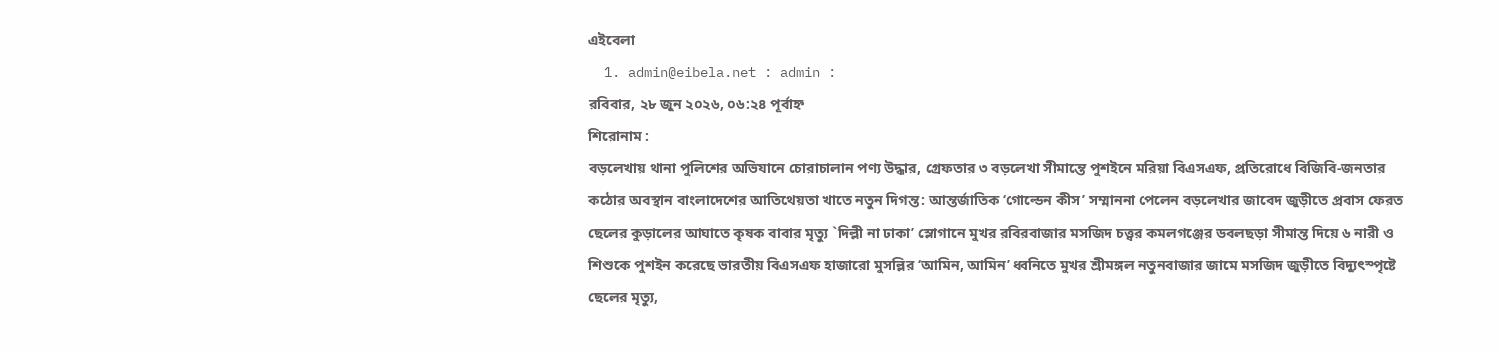এইবেলা
  1. admin@eibela.net : admin :
রবিবার, ২৮ জুন ২০২৬, ০৬:২৪ পূর্বাহ্ন
শিরোনাম :
বড়লেখায় থানা পুলিশের অভিযানে চোরাচালান পণ্য উদ্ধার, গ্রেফতার ৩ বড়লেখা সীমান্তে পুশইনে মরিয়া বিএসএফ, প্রতিরোধে বিজিবি-জনতার কঠোর অবস্থান বাংলাদেশের আতিথেয়তা খাতে নতুন দিগন্ত: আন্তর্জাতিক ‘গোল্ডেন কীস’ সম্মাননা পেলেন বড়লেখার জাবেদ জুড়ীতে প্রবাস ফেরত ছেলের কুড়ালের আঘাতে কৃষক বাবার মৃত্যু `দিল্লী না ঢাকা’ স্লোগানে মুখর রবিরবাজার মসজিদ চত্ত্বর কমলগঞ্জের ডবলছড়া সীমান্ত দিয়ে ৬ নারী ও শিশুকে পুশইন করেছে ভারতীয় বিএসএফ হাজারো মুসল্লির ‘আমিন, আমিন’ ধ্বনিতে মুখর শ্রীমঙ্গল নতুনবাজার জামে মসজিদ জুড়ীতে বিদ্যুৎস্পৃষ্টে ছেলের মৃত্যু,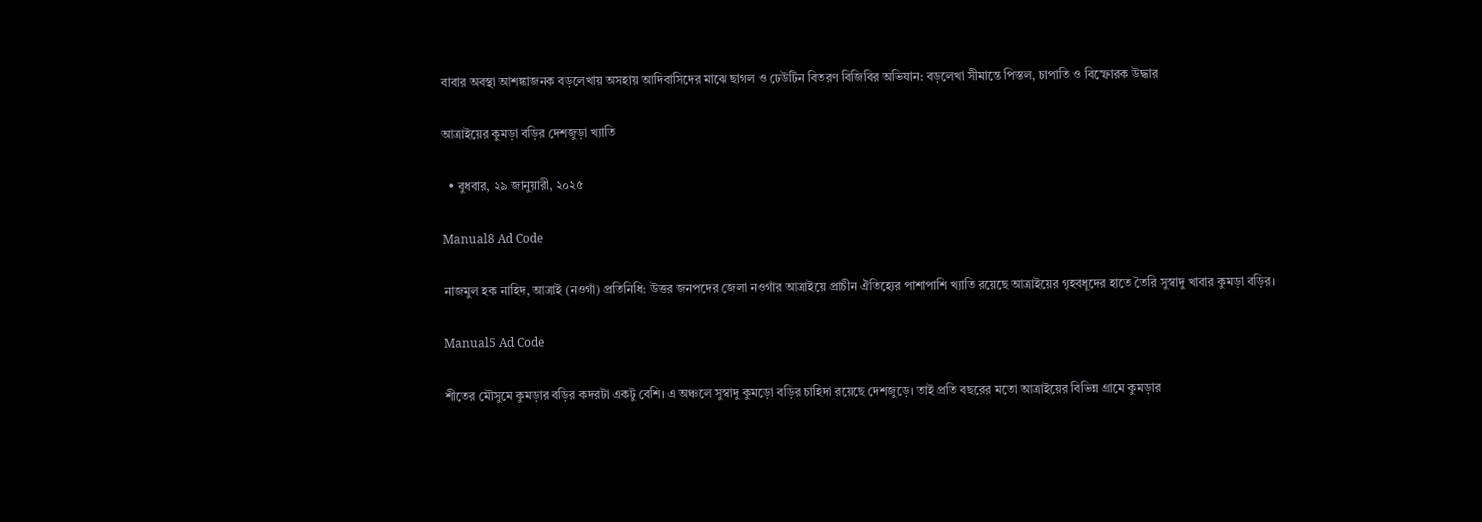বাবার অবস্থা আশঙ্কাজনক বড়লেখায় অসহায় আদিবাসিদের মাঝে ছাগল ও ঢেউটিন বিতরণ বিজিবির অভিযান: বড়লেখা সীমান্তে পিস্তল, চাপাতি ও বিস্ফোরক উদ্ধার

আত্রাইয়ের কুমড়া বড়ির দেশজুড়া খ্যাতি

  • বুধবার, ২৯ জানুয়ারী, ২০২৫

Manual8 Ad Code

নাজমুল হক নাহিদ, আত্রাই (নওগাঁ) প্রতিনিধি: উত্তর জনপদের জেলা নওগাঁর আত্রাইয়ে প্রাচীন ঐতিহ্যের পাশাপাশি খ্যাতি রয়েছে আত্রাইয়ের গৃহবধূদের হাতে তৈরি সুস্বাদু খাবার কুমড়া বড়ির।

Manual5 Ad Code

শীতের মৌসুমে কুমড়ার বড়ির কদরটা একটু বেশি। এ অঞ্চলে সুস্বাদু কুমড়ো বড়ির চাহিদা রয়েছে দেশজুড়ে। তাই প্রতি বছরের মতো আত্রাইয়ের বিভিন্ন গ্রামে কুমড়ার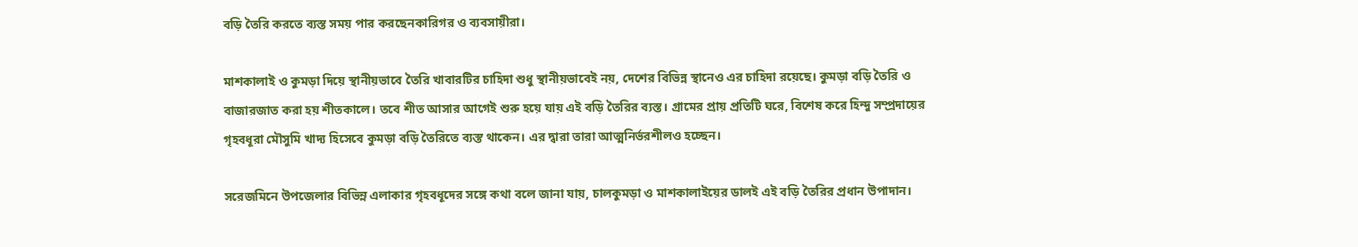বড়ি তৈরি করতে ব্যস্ত সময় পার করছেনকারিগর ও ব্যবসায়ীরা।

মাশকালাই ও কুমড়া দিয়ে স্থানীয়ভাবে তৈরি খাবারটির চাহিদা শুধু স্থানীয়ভাবেই নয়, দেশের বিভিন্ন স্থানেও এর চাহিদা রয়েছে। কুমড়া বড়ি তৈরি ও বাজারজাত করা হয় শীতকালে। তবে শীত আসার আগেই শুরু হয়ে যায় এই বড়ি তৈরির ব্যস্ত। গ্রামের প্রায় প্রতিটি ঘরে, বিশেষ করে হিন্দু সম্প্রদায়ের গৃহবধূরা মৌসুমি খাদ্য হিসেবে কুমড়া বড়ি তৈরিতে ব্যস্ত থাকেন। এর দ্বারা তারা আত্মনির্ভরশীলও হচ্ছেন।

সরেজমিনে উপজেলার বিভিন্ন এলাকার গৃহবধূদের সঙ্গে কথা বলে জানা যায়, চালকুমড়া ও মাশকালাইয়ের ডালই এই বড়ি তৈরির প্রধান উপাদান।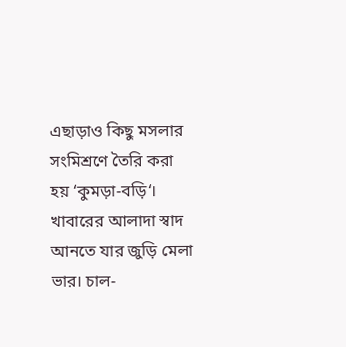এছাড়াও কিছু মসলার সংমিশ্রণে তৈরি করা হয় ‘কুমড়া-বড়ি‘। খাবারের আলাদা স্বাদ আনতে যার জুড়ি মেলা ভার। চাল-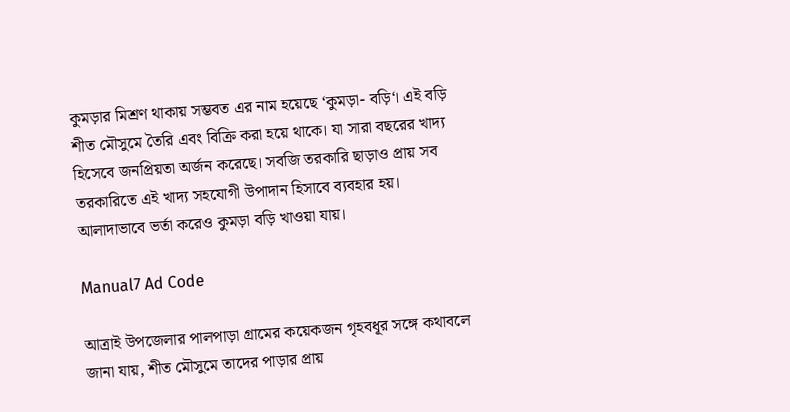কুমড়ার মিশ্রণ থাকায় সম্ভবত এর নাম হয়েছে ‘কুমড়া- বড়ি‘। এই বড়ি শীত মৌসুমে তৈরি এবং বিক্রি করা হয়ে থাকে। যা সারা বছরের খাদ্য হিসেবে জনপ্রিয়তা অর্জন করেছে। সবজি তরকারি ছাড়াও প্রায় সব তরকারিতে এই খাদ্য সহযোগী উপাদান হিসাবে ব্যবহার হয়। আলাদাভাবে ভর্তা করেও কুমড়া বড়ি খাওয়া যায়।

Manual7 Ad Code

আত্রাই উপজেলার পালপাড়া গ্রামের কয়েকজন গৃহবধূর সঙ্গে কথাবলে জানা যায়, শীত মৌসুমে তাদের পাড়ার প্রায়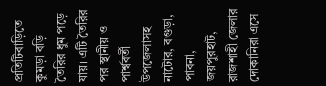প্রতিটিবাড়িতে কুমড়া বড়ি তৈরির ধুম পড়ে যায়। এটি তৈরির পর স্থানীয় ও পার্শ্ববর্তী উপজেলাসহ নাটোর, বগুড়া, পাবনা, জয়পুরহাট, রাজশাহী জেলার দোকানিরা এসে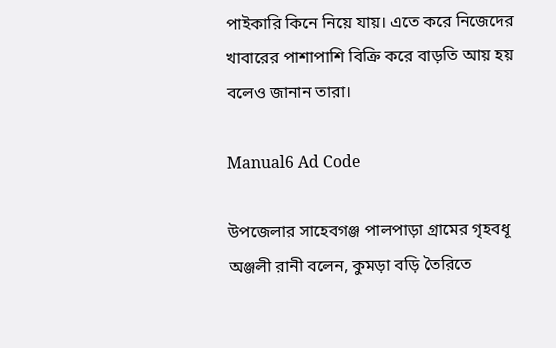পাইকারি কিনে নিয়ে যায়। এতে করে নিজেদের খাবারের পাশাপাশি বিক্রি করে বাড়তি আয় হয় বলেও জানান তারা।

Manual6 Ad Code

উপজেলার সাহেবগঞ্জ পালপাড়া গ্রামের গৃহবধূ অঞ্জলী রানী বলেন, কুমড়া বড়ি তৈরিতে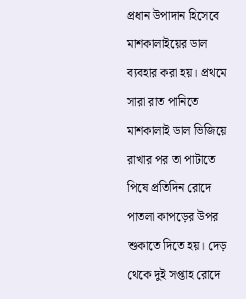প্রধান উপাদান হিসেবে মাশকালাইয়ের ডাল ব্যবহার করা হয়। প্রথমে সারা রাত পানিতে মাশকালাই ডাল ভিজিয়ে রাখার পর তা পাটাতে পিষে প্রতিদিন রোদে পাতলা কাপড়ের উপর শুকাতে দিতে হয়। দেড় থেকে দুই সপ্তাহ রোদে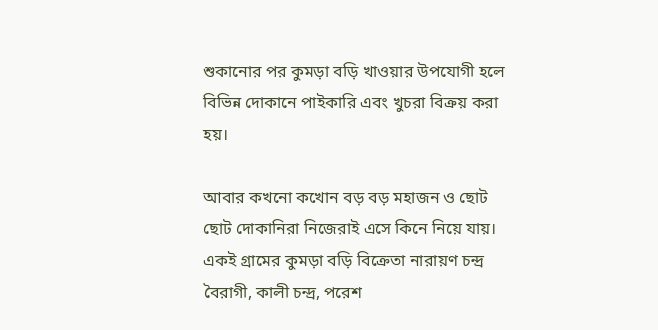শুকানোর পর কুমড়া বড়ি খাওয়ার উপযোগী হলে বিভিন্ন দোকানে পাইকারি এবং খুচরা বিক্রয় করা হয়।

আবার কখনো কখোন বড় বড় মহাজন ও ছোট ছোট দোকানিরা নিজেরাই এসে কিনে নিয়ে যায়। একই গ্রামের কুমড়া বড়ি বিক্রেতা নারায়ণ চন্দ্র বৈরাগী, কালী চন্দ্র, পরেশ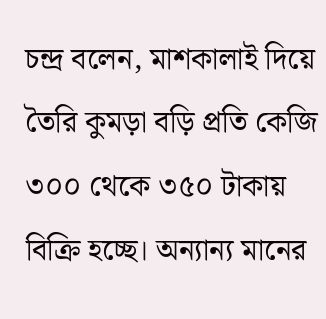চন্দ্র বলেন, মাশকালাই দিয়ে তৈরি কুমড়া বড়ি প্রতি কেজি ৩০০ থেকে ৩৫০ টাকায় বিক্রি হচ্ছে। অন্যান্য মানের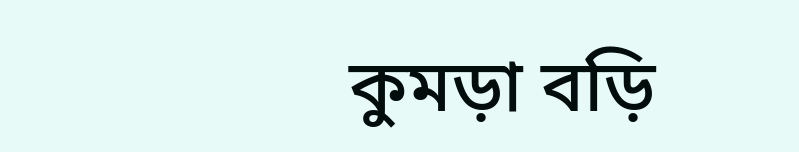কুমড়া বড়ি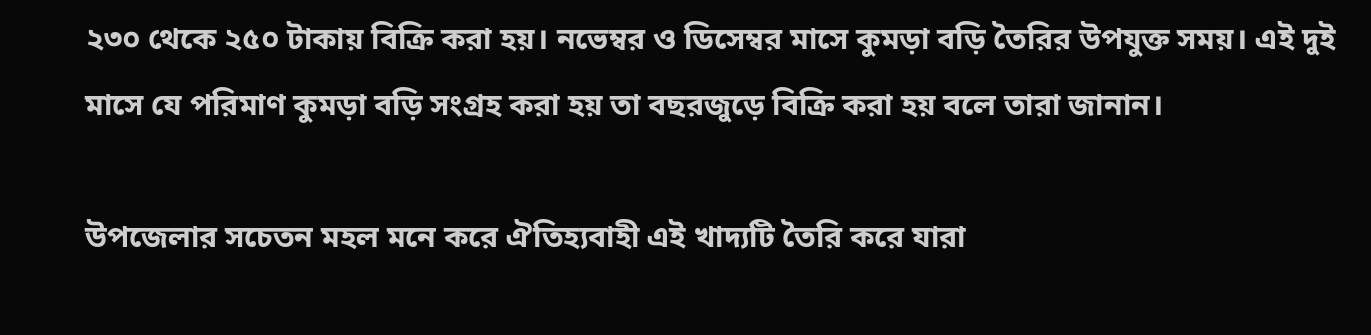২৩০ থেকে ২৫০ টাকায় বিক্রি করা হয়। নভেম্বর ও ডিসেম্বর মাসে কুমড়া বড়ি তৈরির উপযুক্ত সময়। এই দুই মাসে যে পরিমাণ কুমড়া বড়ি সংগ্রহ করা হয় তা বছরজুড়ে বিক্রি করা হয় বলে তারা জানান।

উপজেলার সচেতন মহল মনে করে ঐতিহ্যবাহী এই খাদ্যটি তৈরি করে যারা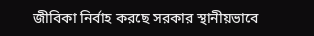জীবিকা নির্বাহ করছে সরকার স্থানীয়ভাবে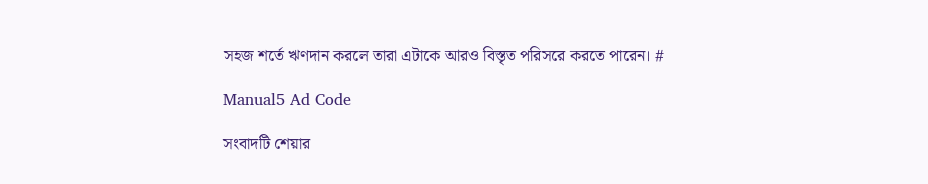সহজ শর্তে ঋণদান করলে তারা এটাকে আরও বিস্তৃত পরিসরে করতে পারেন। #

Manual5 Ad Code

সংবাদটি শেয়ার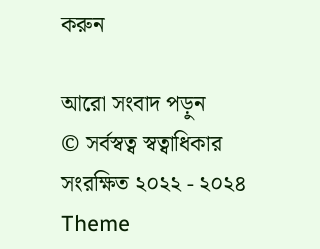করুন

আরো সংবাদ পড়ুন
© সর্বস্বত্ব স্বত্বাধিকার সংরক্ষিত ২০২২ - ২০২৪
Theme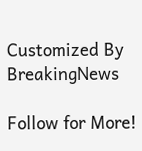Customized By BreakingNews

Follow for More!